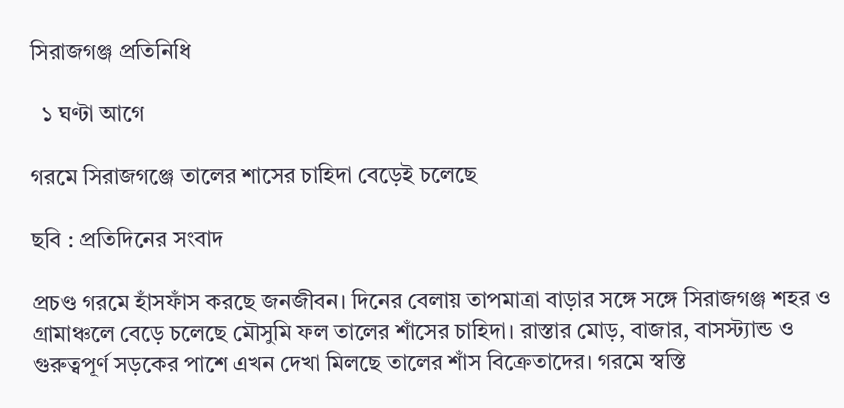সিরাজগঞ্জ প্রতিনিধি

  ১ ঘণ্টা আগে

গরমে সিরাজগঞ্জে তালের শাসের চাহিদা বেড়েই চলেছে

ছবি : প্রতিদিনের সংবাদ

প্রচণ্ড গরমে হাঁসফাঁস করছে জনজীবন। দিনের বেলায় তাপমাত্রা বাড়ার সঙ্গে সঙ্গে সিরাজগঞ্জ শহর ও গ্রামাঞ্চলে বেড়ে চলেছে মৌসুমি ফল তালের শাঁসের চাহিদা। রাস্তার মোড়, বাজার, বাসস্ট্যান্ড ও গুরুত্বপূর্ণ সড়কের পাশে এখন দেখা মিলছে তালের শাঁস বিক্রেতাদের। গরমে স্বস্তি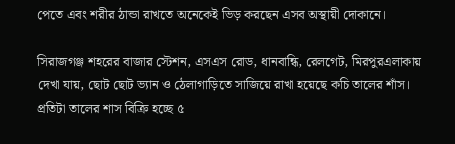পেতে এবং শরীর ঠান্ডা রাখতে অনেকেই ভিড় করছেন এসব অস্থায়ী দোকানে।

সিরাজগঞ্জ শহরের বাজার স্টেশন, এসএস রোড, ধানবান্ধি, রেলগেট, মিরপুরএলাকায় দেখা যায়, ছোট ছোট ভ্যান ও ঠেলাগাড়িতে সাজিয়ে রাখা হয়েছে কচি তালের শাঁস। প্রতিটা তালের শাস বিক্রি হচ্ছে ৫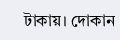টাকায়। দোকান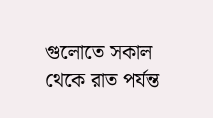গুলোতে সকাল থেকে রাত পর্যন্ত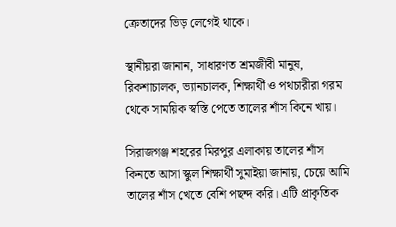ক্রেতাদের ভিড় লেগেই থাকে।

স্থানীয়রা জানান, সাধারণত শ্রমজীবী মানুষ, রিকশাচালক, ভ্যানচালক, শিক্ষার্থী ও পথচারীরা গরম থেকে সাময়িক স্বস্তি পেতে তালের শাঁস কিনে খায়।

সিরাজগঞ্জ শহরের মিরপুর এলাকায় তালের শাঁস কিনতে আসা স্কুল শিক্ষার্থী সুমাইয়া জানায়, চেয়ে আমি তালের শাঁস খেতে বেশি পছন্দ করি। এটি প্রাকৃতিক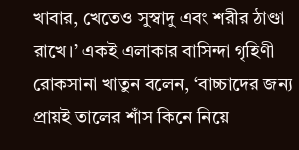খাবার, খেতেও সুস্বাদু এবং শরীর ঠাণ্ডা রাখে।’ একই এলাকার বাসিন্দা গৃহিণী রোকসানা খাতুন বলেন, ‘বাচ্চাদের জন্য প্রায়ই তালের শাঁস কিনে নিয়ে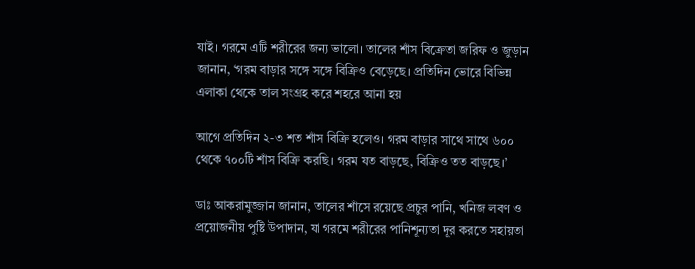যাই। গরমে এটি শরীরের জন্য ভালো। তালের শাঁস বিক্রেতা জরিফ ও জুড়ান জানান, ‘গরম বাড়ার সঙ্গে সঙ্গে বিক্রিও বেড়েছে। প্রতিদিন ভোরে বিভিন্ন এলাকা থেকে তাল সংগ্রহ করে শহরে আনা হয়

আগে প্রতিদিন ২-৩ শত শাঁস বিক্রি হলেও। গরম বাড়ার সাথে সাথে ৬০০ থেকে ৭০০টি শাঁস বিক্রি করছি। গরম যত বাড়ছে, বিক্রিও তত বাড়ছে।’

ডাঃ আকরামুজ্জান জানান, তালের শাঁসে রয়েছে প্রচুর পানি, খনিজ লবণ ও প্রয়োজনীয় পুষ্টি উপাদান, যা গরমে শরীরের পানিশূন্যতা দূর করতে সহায়তা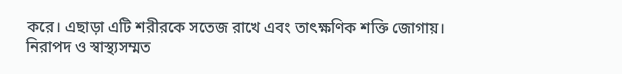করে। এছাড়া এটি শরীরকে সতেজ রাখে এবং তাৎক্ষণিক শক্তি জোগায়। নিরাপদ ও স্বাস্থ্যসম্মত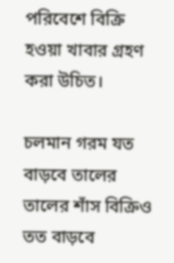পরিবেশে বিক্রি হওয়া খাবার গ্রহণ করা উচিত।

চলমান গরম যত বাড়বে তালের তালের শাঁস বিক্রিও তত বাড়বে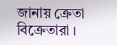জানায় ক্রেতা বিক্রেতারা ।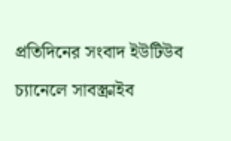প্রতিদিনের সংবাদ ইউটিউব চ্যানেলে সাবস্ক্রাইব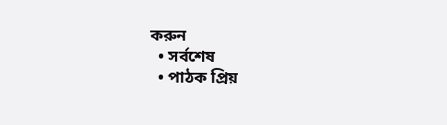করুন
  • সর্বশেষ
  • পাঠক প্রিয়